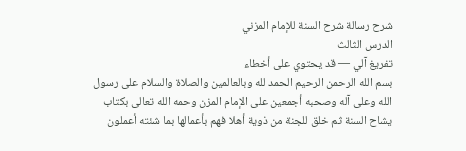شرح رسالة شرح السنة للإمام المزني
الدرس الثالث
تفريغ آلي — قد يحتوي على أخطاء
بسم الله الرحمن الرحيم الحمد لله وبالعالمين والصلاة والسلام على رسول الله وعلى آله وصحبه أجمعين على الإمام المزن وحمه الله تعالى بكتاب يشاح السنة ثم خلق للجنة من ذوية أهلا فهم بأعمالها بما شئته أعملون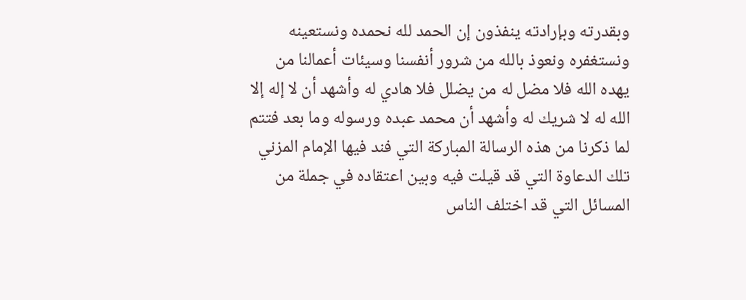وبقدرته وبإرادته ينفذون إن الحمد لله نحمده ونستعينه ونستغفره ونعوذ بالله من شرور أنفسنا وسيئات أعمالنا من يهده الله فلا مضل له من يضلل فلا هادي له وأشهد أن لا إله إلا الله له لا شريك له وأشهد أن محمد عبده ورسوله وما بعد فتتم لما ذكرنا من هذه الرسالة المباركة التي فند فيها الإمام المزني تلك الدعاوة التي قد قيلت فيه وبين اعتقاده في جملة من المسائل التي قد اختلف الناس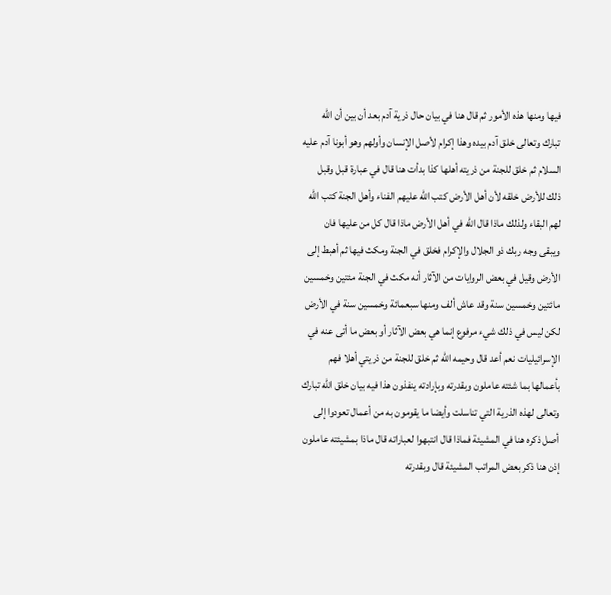فيها ومنها هذه الأمور ثم قال هنا في بيان حال ذرية آدم بعد أن بين أن الله تبارك وتعالى خلق آدم بيده وهذا إكرام لأصل الإنسان وأولهم وهو أبونا آدم عليه السلام ثم خلق للجنة من ذريته أهلها كذا بدأت هنا قال في عبارة قبل وقبل ذلك للأرض خلقه لأن أهل الأرض كتب الله عليهم الفناء وأهل الجنة كتب الله لهم البقاء ولذلك ماذا قال الله في أهل الأرض ماذا قال كل من عليها فان ويبقى وجه ربك ذو الجلال والإكرام فخلق في الجنة ومكث فيها ثم أهبط إلى الأرض وقيل في بعض الروايات من الآثار أنه مكث في الجنة مئتين وخمسين مائتين وخمسين سنة وقد عاش ألف ومنها سبعمائة وخمسين سنة في الأرض لكن ليس في ذلك شيء مرفوع إنما هي بعض الآثار أو بعض ما أتى عنه في الإسرائيليات نعم أعد قال وحيمه الله ثم خلق للجنة من ذريتي أهلا فهم بأعمالها بما شئته عاملون وبقدرته وبإرادته ينفذون هذا فيه بيان خلق الله تبارك وتعالى لهذه الذرية التي تناسلت وأيضا ما يقومون به من أعمال تعودوا إلى أصل ذكره هنا في المشيئة فماذا قال انتبهوا لعباراته قال ماذا بمشيئته عاملون إذن هنا ذكر بعض المراتب المشيئة قال وبقدرته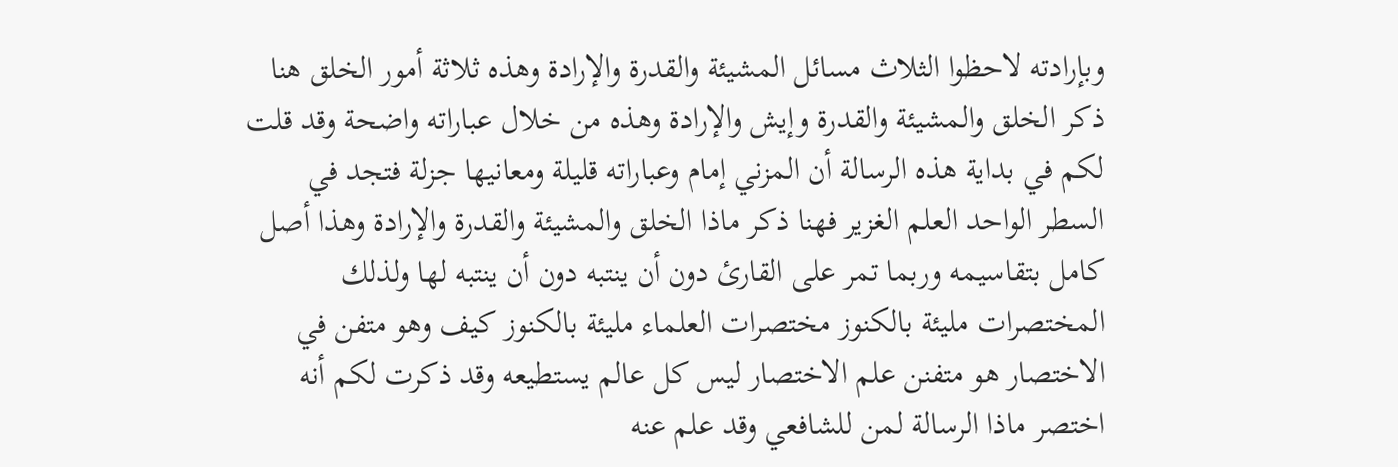وبإرادته لاحظوا الثلاث مسائل المشيئة والقدرة والإرادة وهذه ثلاثة أمور الخلق هنا ذكر الخلق والمشيئة والقدرة وإيش والإرادة وهذه من خلال عباراته واضحة وقد قلت لكم في بداية هذه الرسالة أن المزني إمام وعباراته قليلة ومعانيها جزلة فتجد في السطر الواحد العلم الغزير فهنا ذكر ماذا الخلق والمشيئة والقدرة والإرادة وهذا أصل كامل بتقاسيمه وربما تمر على القارئ دون أن ينتبه دون أن ينتبه لها ولذلك المختصرات مليئة بالكنوز مختصرات العلماء مليئة بالكنوز كيف وهو متفن في الاختصار هو متفنن علم الاختصار ليس كل عالم يستطيعه وقد ذكرت لكم أنه اختصر ماذا الرسالة لمن للشافعي وقد علم عنه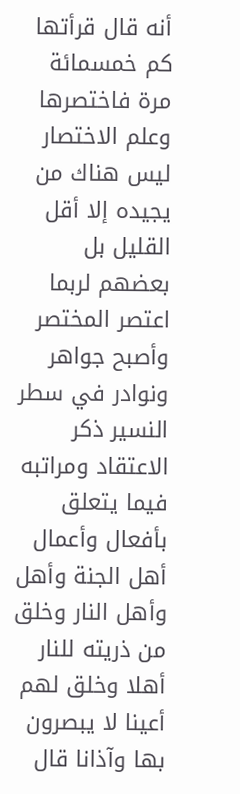أنه قال قرأتها كم خمسمائة مرة فاختصرها وعلم الاختصار ليس هناك من يجيده إلا أقل القليل بل بعضهم لربما اعتصر المختصر وأصبح جواهر ونوادر في سطر النسير ذكر الاعتقاد ومراتبه فيما يتعلق بأفعال وأعمال أهل الجنة وأهل وأهل النار وخلق من ذريته للنار أهلا وخلق لهم أعينا لا يبصرون بها وآذانا قال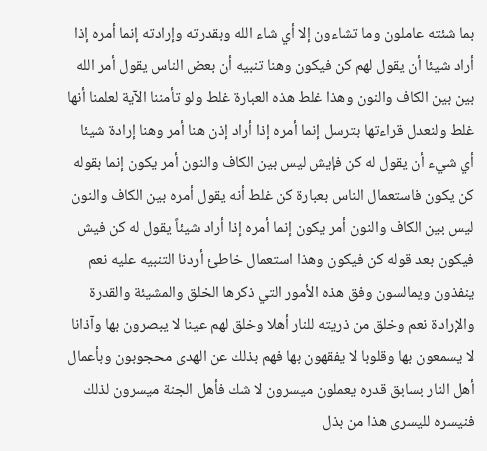بما شئته عاملون وما تشاءون إلا أي شاء الله وبقدرته وإرادته إنما أمره إذا أراد شيئا أن يقول لهم كن فيكون وهنا تنبيه أن بعض الناس يقول أمر الله بين بين الكاف والنون وهذا غلط هذه العبارة غلط ولو تأمننا الآية لعلمنا أنها غلط ولنعدل قراءتها بترسل إنما أمره إذا أراد إذن هنا أمر وهنا إرادة شيئا أي شيء أن يقول له كن فإيش ليس بين الكاف والنون أمر يكون إنما بقوله كن يكون فاستعمال الناس بعبارة كن غلط أنه يقول أمره بين الكاف والنون ليس بين الكاف والنون أمر يكون إنما أمره إذا أراد شيئاً يقول له كن فيش فيكون بعد قوله كن فيكون وهذا استعمال خاطئ أردنا التنبيه عليه نعم ينفذون ويمالسون وفق هذه الأمور التي ذكرها الخلق والمشيئة والقدرة والإرادة نعم وخلق من ذريته للنار أهلا وخلق لهم عينا لا يبصرون بها وآذانا لا يسمعون بها وقلوبا لا يفقهون بها فهم بذلك عن الهدى محجوبون وبأعمال أهل النار بسابق قدره يعملون ميسرون لا شك فأهل الجنة ميسرون لذلك فنيسره لليسرى هذا من بذل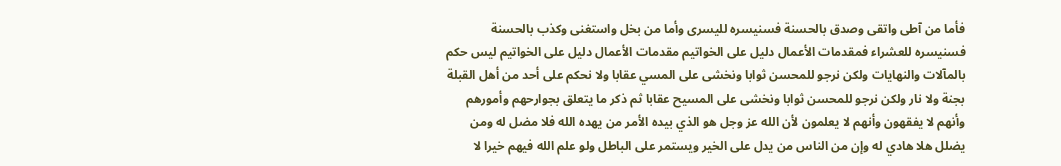فأما من آطى واتقى وصدق بالحسنة فسنيسره لليسرى وأما من بخل واستغنى وكذب بالحسنة فسنيسره للعشراء فمقدمات الأعمال دليل على الخواتيم مقدمات الأعمال دليل على الخواتيم ليس حكم بالمآلات والنهايات ولكن نرجو للمحسن ثوابا ونخشى على المسي عقابا ولا نحكم على أحد من أهل القبلة بجنة ولا نار ولكن نرجو للمحسن ثوابا ونخشى على المسيح عقابا ثم ذكر ما يتعلق بجوارحهم وأمورهم وأنهم لا يفقهون وأنهم لا يعلمون لأن الله عز وجل هو الذي بيده الأمر من يهده الله فلا مضل له ومن يضلل هلا هادي له وإن من الناس من يدل على الخير ويستمر على الباطل ولو علم الله فيهم خيرا لا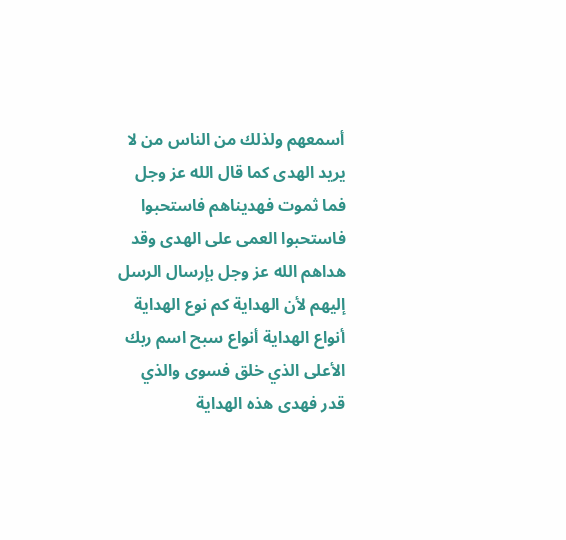أسمعهم ولذلك من الناس من لا يريد الهدى كما قال الله عز وجل فما ثموت فهديناهم فاستحبوا فاستحبوا العمى على الهدى وقد هداهم الله عز وجل بإرسال الرسل إليهم لأن الهداية كم نوع الهداية أنواع الهداية أنواع سبح اسم ربك الأعلى الذي خلق فسوى والذي قدر فهدى هذه الهداية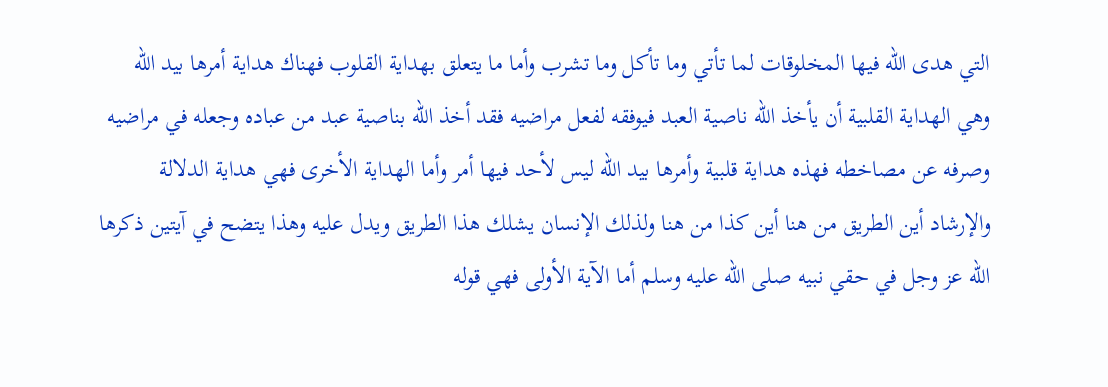التي هدى الله فيها المخلوقات لما تأتي وما تأكل وما تشرب وأما ما يتعلق بهداية القلوب فهناك هداية أمرها بيد الله وهي الهداية القلبية أن يأخذ الله ناصية العبد فيوفقه لفعل مراضيه فقد أخذ الله بناصية عبد من عباده وجعله في مراضيه وصرفه عن مصاخطه فهذه هداية قلبية وأمرها بيد الله ليس لأحد فيها أمر وأما الهداية الأخرى فهي هداية الدلالة والإرشاد أين الطريق من هنا أين كذا من هنا ولذلك الإنسان يشلك هذا الطريق ويدل عليه وهذا يتضح في آيتين ذكرها الله عز وجل في حقي نبيه صلى الله عليه وسلم أما الآية الأولى فهي قوله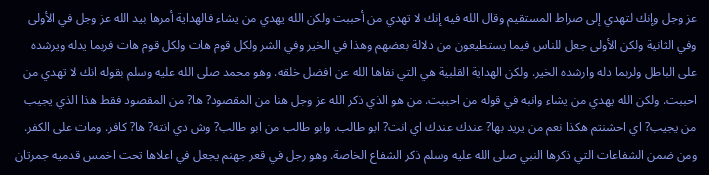عز وجل وإنك لتهدي إلى صراط المستقيم وقال الله فيه إنك لا تهدي من أحببت ولكن الله يهدي من يشاء فالهداية أمرها بيد الله عز وجل في الأولى وفي الثانية ولكن الأولى جعل للناس فيما يستطيعون من دلالة بعضهم وهذا في الخير وفي الشر ولكل قوم هات ولكل قوم هات فربما يدله ويرشده على الباطل ولربما دله وارشده الخير. ولكن الهداية القلبية هي التي نفاها الله عن افضل خلقه. وهو محمد صلى الله عليه وسلم بقوله انك لا تهدي من احببت. ولكن الله يهدي من يشاء وانبه في قوله من احببت. من هو الذي ذكر الله عز وجل هنا من المقصود? ها? من المقصود فقط هذا الذي يجيب من يجيب? اي احشنتم هكذا نعم من يريد بها? عندك عندك اي انت? ابو طالب. وابو طالب من ابو طالب? وش دي انته? ها? كافر. ومات على الكفر. ومن ضمن الشفاعات التي ذكرها النبي صلى الله عليه وسلم ذكر الشفاع الخاصة. وهو رجل في قعر جهنم يجعل في اعلاها تحت اخمس قدميه جمرتان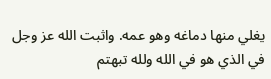يغلي منها دماغه وهو عمه. واثبت الله عز وجل في الذي هو في الله ولله تبهتم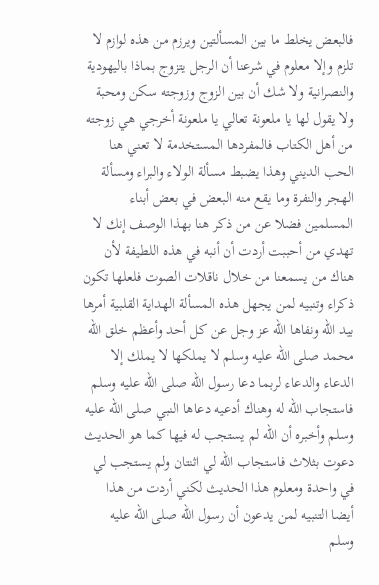فالبعض يخلط ما بين المسألتين ويرزم من هذه لوازم لا تلزم وإلا معلوم في شرعنا أن الرجل يتزوج بماذا باليهودية والنصرانية ولا شك أن بين الزوج وزوجته سكن ومحبة ولا يقول لها يا ملعونة تعالي يا ملعونة أخرجي هي زوجته من أهل الكتاب فالمفردها المستخدمة لا تعني هنا الحب الديني وهذا يضبط مسألة الولاء والبراء ومسألة الهجر والنفرة وما يقع منه البعض في بعض أبناء المسلمين فضلا عن من ذكر هنا بهذا الوصف إنك لا تهدي من أحببت أردت أن أنبه في هذه اللطيفة لأن هناك من يسمعنا من خلال ناقلات الصوت فلعلها تكون ذكراء وتنبيه لمن يجهل هذه المسألة الهداية القلبية أمرها بيد الله ونفاها الله عز وجل عن كل أحد وأعظم خلق الله محمد صلى الله عليه وسلم لا يملكها لا يملك إلا الدعاء والدعاء لربما دعا رسول الله صلى الله عليه وسلم فاستجاب الله له وهناك أدعيه دعاها النبي صلى الله عليه وسلم وأخبره أن الله لم يستجب له فيها كما هو الحديث دعوت بثلاث فاستجاب الله لي اثنتان ولم يستجب لي في واحدة ومعلوم هذا الحديث لكني أردت من هذا أيضا التنبيه لمن يدعون أن رسول الله صلى الله عليه وسلم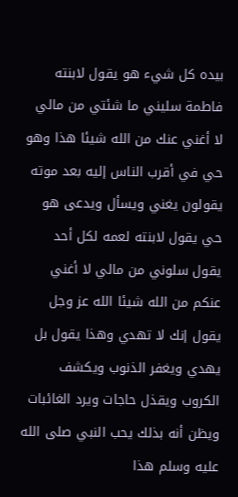بيده كل شيء هو يقول لابنته فاطمة سليني ما شئتي من مالي لا أغني عنك من الله شيئا هذا وهو حي في أقرب الناس إليه بعد موته يقولون يغني ويسأل ويدعى هو حي يقول لابنته لعمه لكل أحد يقول سلوني من مالي لا أغني عنكم من الله شيئا الله عز وجل يقول إنك لا تهدي وهذا يقول بل يهدي ويغفر الذنوب ويكشف الكروب ويقذل حاجات ويرد الغائبات ويظن أنه بذلك يحب النبي صلى الله عليه وسلم هذا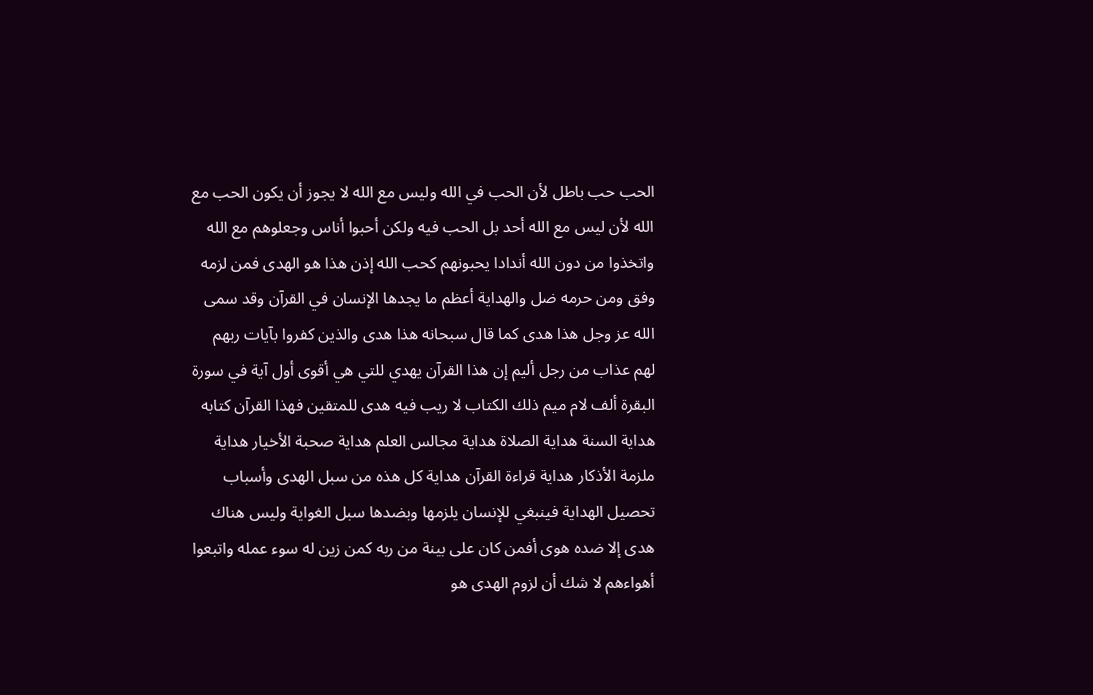الحب حب باطل لأن الحب في الله وليس مع الله لا يجوز أن يكون الحب مع الله لأن ليس مع الله أحد بل الحب فيه ولكن أحبوا أناس وجعلوهم مع الله واتخذوا من دون الله أندادا يحبونهم كحب الله إذن هذا هو الهدى فمن لزمه وفق ومن حرمه ضل والهداية أعظم ما يجدها الإنسان في القرآن وقد سمى الله عز وجل هذا هدى كما قال سبحانه هذا هدى والذين كفروا بآيات ربهم لهم عذاب من رجل أليم إن هذا القرآن يهدي للتي هي أقوى أول آية في سورة البقرة ألف لام ميم ذلك الكتاب لا ريب فيه هدى للمتقين فهذا القرآن كتابه هداية السنة هداية الصلاة هداية مجالس العلم هداية صحبة الأخيار هداية ملزمة الأذكار هداية قراءة القرآن هداية كل هذه من سبل الهدى وأسباب تحصيل الهداية فينبغي للإنسان يلزمها وبضدها سبل الغواية وليس هناك هدى إلا ضده هوى أفمن كان على بينة من ربه كمن زين له سوء عمله واتبعوا أهواءهم لا شك أن لزوم الهدى هو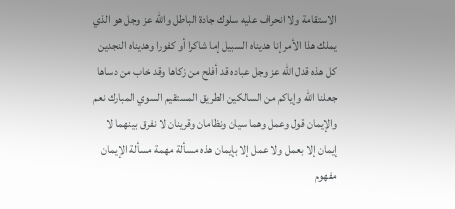الاستقامة ولا انحراف عليه سلوك جادة الباطل والله عز وجل هو الذي يملك هذا الأمر إنا هديناه السبيل إما شاكرا أو كفورا وهديناه النجدين كل هذه قدل الله عز وجل عباده قد أفلح من زكاها وقد خاب من دساها جعلنا الله وإياكم من السالكين الطريق المستقيم السوي المبارك نعم والإيمان قول وعمل وهما سيان ونظامان وقرينان لا نفرق بينهما لا إيمان إلا بعمل ولا عمل إلا بإيمان هذه مسألة مهمة مسألة الإيمان مفهوم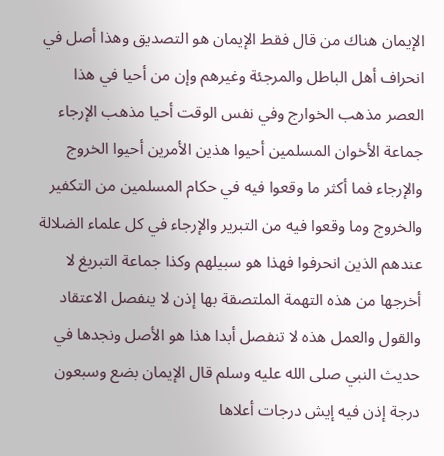الإيمان هناك من قال فقط الإيمان هو التصديق وهذا أصل في انحراف أهل الباطل والمرجئة وغيرهم وإن من أحيا في هذا العصر مذهب الخوارج وفي نفس الوقت أحيا مذهب الإرجاء جماعة الأخوان المسلمين أحيوا هذين الأمرين أحيوا الخروج والإرجاء فما أكثر ما وقعوا فيه في حكام المسلمين من التكفير والخروج وما وقعوا فيه من التبرير والإرجاء في كل علماء الضلالة عندهم الذين انحرفوا فهذا هو سبيلهم وكذا جماعة التبريغ لا أخرجها من هذه التهمة الملتصقة بها إذن لا ينفصل الاعتقاد والقول والعمل هذه لا تنفصل أبدا هذا هو الأصل ونجدها في حديث النبي صلى الله عليه وسلم قال الإيمان بضع وسبعون درجة إذن فيه إيش درجات أعلاها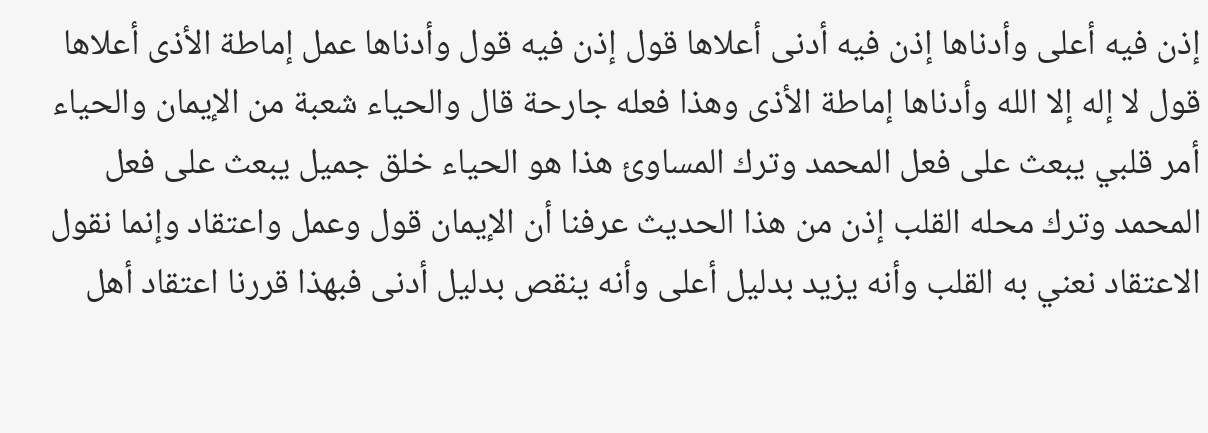إذن فيه أعلى وأدناها إذن فيه أدنى أعلاها قول إذن فيه قول وأدناها عمل إماطة الأذى أعلاها قول لا إله إلا الله وأدناها إماطة الأذى وهذا فعله جارحة قال والحياء شعبة من الإيمان والحياء أمر قلبي يبعث على فعل المحمد وترك المساوئ هذا هو الحياء خلق جميل يبعث على فعل المحمد وترك محله القلب إذن من هذا الحديث عرفنا أن الإيمان قول وعمل واعتقاد وإنما نقول الاعتقاد نعني به القلب وأنه يزيد بدليل أعلى وأنه ينقص بدليل أدنى فبهذا قررنا اعتقاد أهل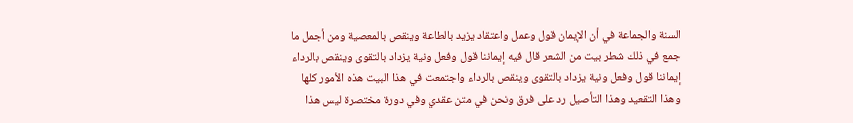السنة والجماعة في أن الإيمان قول وعمل واعتقاد يزيد بالطاعة وينقص بالمعصية ومن أجمل ما جمع في ذلك شطر بيت من الشعر قال فيه إيماننا قول وفعل ونية يزداد بالتقوى وينقص بالرداء إيماننا قول وفعل ونية يزداد بالتقوى وينقص بالرداء واجتمعت في هذا البيت هذه الأمور كلها وهذا التقعيد وهذا التأصيل رد على فرق ونحن في متن عقدي وفي دورة مختصرة ليس هذا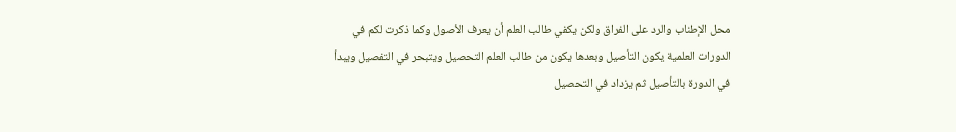محل الإطناب والرد على الفراق ولكن يكفي طالب العلم أن يعرف الأصول وكما ذكرت لكم في الدورات العلمية يكون التأصيل وبعدها يكون من طالب العلم التحصيل ويتبحر في التفصيل ويبدأ في الدورة بالتأصيل ثم يزداد في التحصيل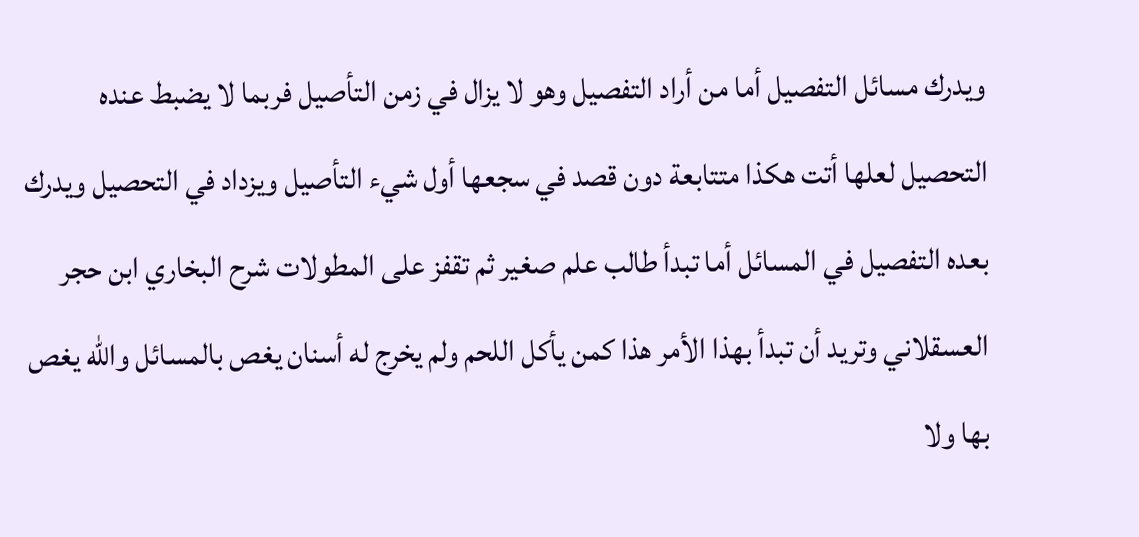ويدرك مسائل التفصيل أما من أراد التفصيل وهو لا يزال في زمن التأصيل فربما لا يضبط عنده التحصيل لعلها أتت هكذا متتابعة دون قصد في سجعها أول شيء التأصيل ويزداد في التحصيل ويدرك بعده التفصيل في المسائل أما تبدأ طالب علم صغير ثم تقفز على المطولات شرح البخاري ابن حجر العسقلاني وتريد أن تبدأ بهذا الأمر هذا كمن يأكل اللحم ولم يخرج له أسنان يغص بالمسائل والله يغص بها ولا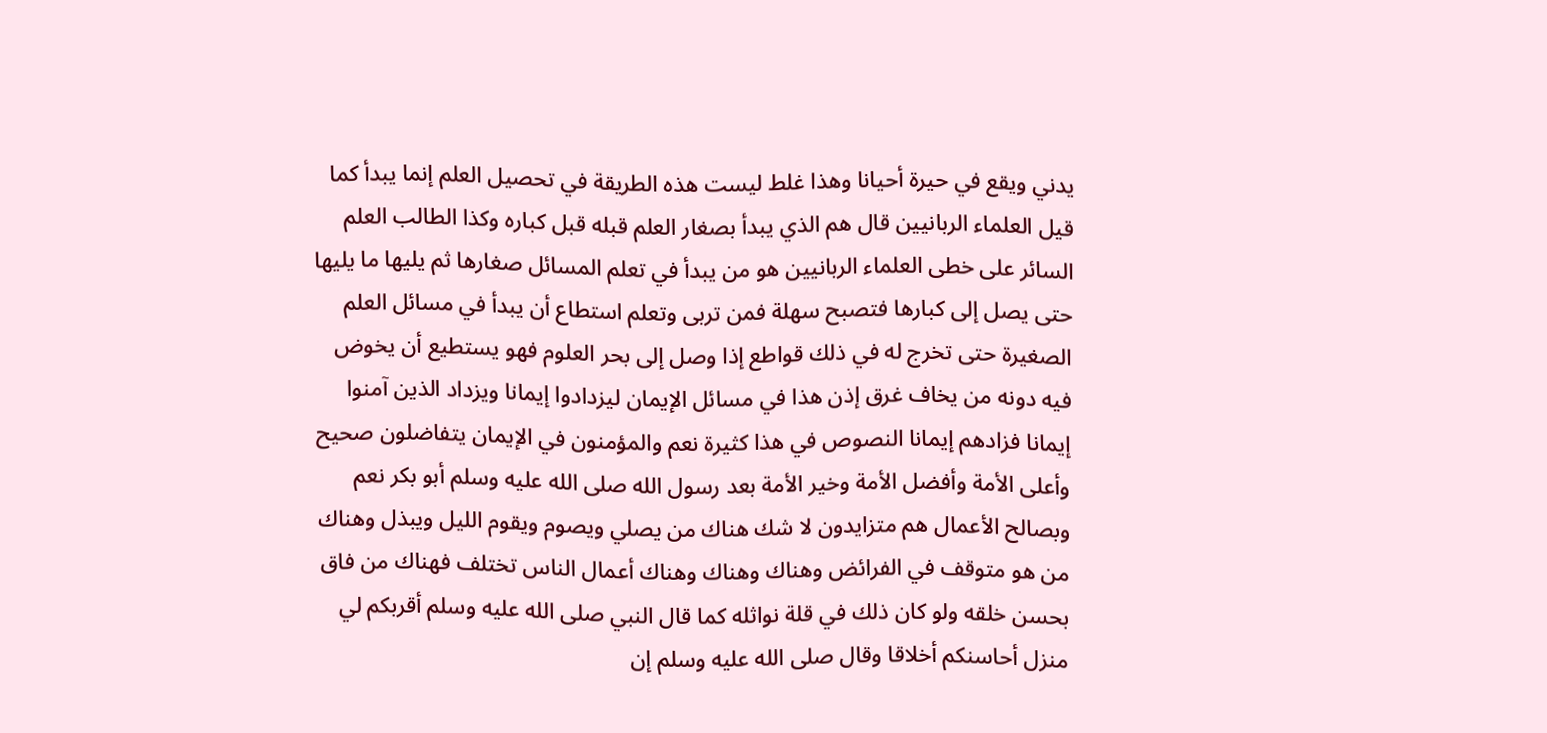يدني ويقع في حيرة أحيانا وهذا غلط ليست هذه الطريقة في تحصيل العلم إنما يبدأ كما قيل العلماء الربانيين قال هم الذي يبدأ بصغار العلم قبله قبل كباره وكذا الطالب العلم السائر على خطى العلماء الربانيين هو من يبدأ في تعلم المسائل صغارها ثم يليها ما يليها حتى يصل إلى كبارها فتصبح سهلة فمن تربى وتعلم استطاع أن يبدأ في مسائل العلم الصغيرة حتى تخرج له في ذلك قواطع إذا وصل إلى بحر العلوم فهو يستطيع أن يخوض فيه دونه من يخاف غرق إذن هذا في مسائل الإيمان ليزدادوا إيمانا ويزداد الذين آمنوا إيمانا فزادهم إيمانا النصوص في هذا كثيرة نعم والمؤمنون في الإيمان يتفاضلون صحيح وأعلى الأمة وأفضل الأمة وخير الأمة بعد رسول الله صلى الله عليه وسلم أبو بكر نعم وبصالح الأعمال هم متزايدون لا شك هناك من يصلي ويصوم ويقوم الليل ويبذل وهناك من هو متوقف في الفرائض وهناك وهناك وهناك أعمال الناس تختلف فهناك من فاق بحسن خلقه ولو كان ذلك في قلة نواثله كما قال النبي صلى الله عليه وسلم أقربكم لي منزل أحاسنكم أخلاقا وقال صلى الله عليه وسلم إن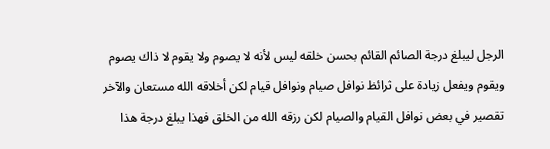الرجل ليبلغ درجة الصائم القائم بحسن خلقه ليس لأنه لا يصوم ولا يقوم لا ذاك يصوم ويقوم ويفعل زيادة على ثرائظ نوافل صيام ونوافل قيام لكن أخلاقه الله مستعان والآخر تقصير في بعض نوافل القيام والصيام لكن رزقه الله من الخلق فهذا يبلغ درجة هذا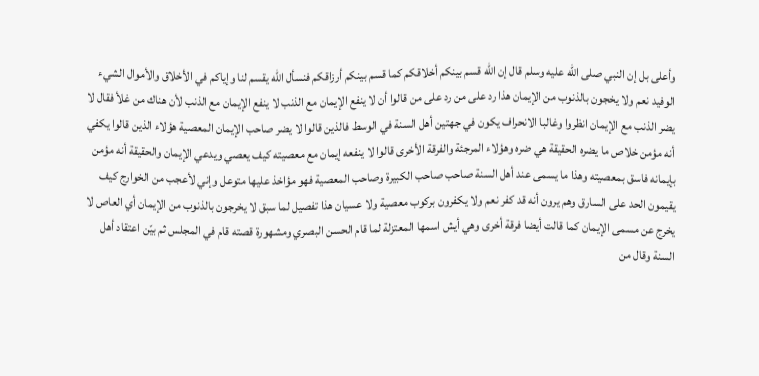وأعلى بل إن النبي صلى الله عليه وسلم قال إن الله قسم بينكم أخلاقكم كما قسم بينكم أرزاقكم فنسأل الله يقسم لنا وإياكم في الأخلاق والأموال الشيء الوفيد نعم ولا يخجون بالذنوب من الإيمان هذا رد على من رد على من قالوا أن لا ينفع الإيمان مع الذنب لا ينفع الإيمان مع الذنب لأن هناك من غلأ فقال لا يضر الذنب مع الإيمان انظروا وغالبا الانحراف يكون في جهتين أهل السنة في الوسط فالذين قالوا لا يضر صاحب الإيمان المعصية هؤلاء الذين قالوا يكفي أنه مؤمن خلاص ما يضره الحقيقة هي ضره وهؤلاء المرجئة والفرقة الأخرى قالوا لا ينفعه إيمان مع معصيته كيف يعصي ويدعي الإيمان والحقيقة أنه مؤمن بإيمانه فاسق بمعصيته وهذا ما يسمى عند أهل السنة صاحب صاحب الكبيرة وصاحب المعصية فهو مؤاخذ عليها متوعل وإني لأعجب من الخوارج كيف يقيمون الحد على السارق وهم يرون أنه قد كفر نعم ولا يكفرون بركوب معصية ولا عسيان هذا تفصيل لما سبق لا يخرجون بالذنوب من الإيمان أي العاص لا يخرج عن مسمى الإيمان كما قالت أيضا فرقة أخرى وهي أيش اسمها المعتزلة لما قام الحسن البصري ومشهورة قصته قام في المجلس ثم بيّن اعتقاد أهل السنة وقال من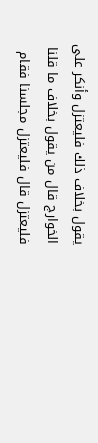يقول بخلاف ذلك فليعتزل وأنكر على الخوارج قال من يقول بخلاف ما قلنا فليعتزل قال فليعتزل مجلسنا فقام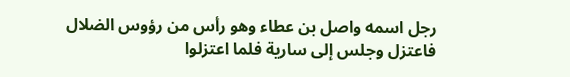رجل اسمه واصل بن عطاء وهو رأس من رؤوس الضلال فاعتزل وجلس إلى سارية فلما اعتزلوا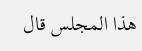هذا المجلس قال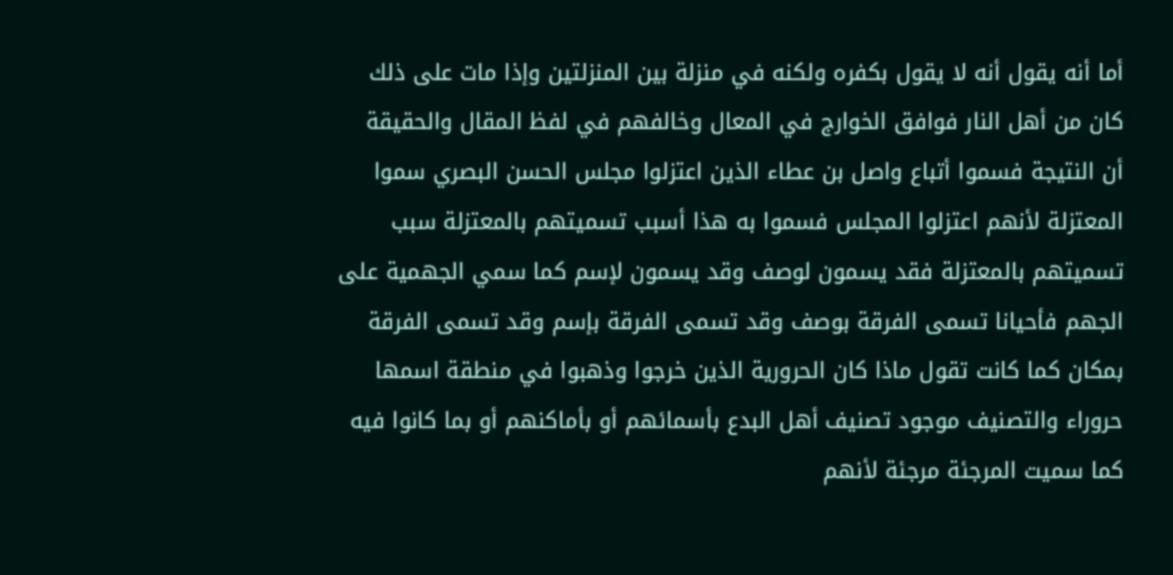أما أنه يقول أنه لا يقول بكفره ولكنه في منزلة بين المنزلتين وإذا مات على ذلك كان من أهل النار فوافق الخوارج في المعال وخالفهم في لفظ المقال والحقيقة أن النتيجة فسموا أتباع واصل بن عطاء الذين اعتزلوا مجلس الحسن البصري سموا المعتزلة لأنهم اعتزلوا المجلس فسموا به هذا أسبب تسميتهم بالمعتزلة سبب تسميتهم بالمعتزلة فقد يسمون لوصف وقد يسمون لإسم كما سمي الجهمية على الجهم فأحيانا تسمى الفرقة بوصف وقد تسمى الفرقة بإسم وقد تسمى الفرقة بمكان كما كانت تقول ماذا كان الحرورية الذين خرجوا وذهبوا في منطقة اسمها حروراء والتصنيف موجود تصنيف أهل البدع بأسمائهم أو بأماكنهم أو بما كانوا فيه كما سميت المرجئة مرجئة لأنهم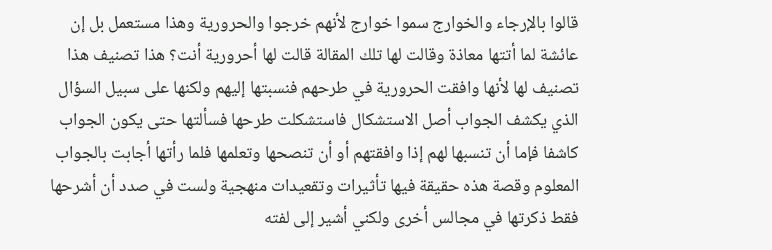قالوا بالإرجاء والخوارج سموا خوارج لأنهم خرجوا والحرورية وهذا مستعمل بل إن عائشة لما أتتها معاذة وقالت لها تلك المقالة قالت لها أحرورية أنت؟ هذا تصنيف هذا تصنيف لها لأنها وافقت الحرورية في طرحهم فنسبتها إليهم ولكنها على سبيل السؤال الذي يكشف الجواب أصل الاستشكال فاستشكلت طرحها فسألتها حتى يكون الجواب كاشفا فإما أن تنسبها لهم إذا وافقتهم أو أن تنصحها وتعلمها فلما رأتها أجابت بالجواب المعلوم وقصة هذه حقيقة فيها تأثيرات وتقعيدات منهجية ولست في صدد أن أشرحها فقط ذكرتها في مجالس أخرى ولكني أشير إلى لفته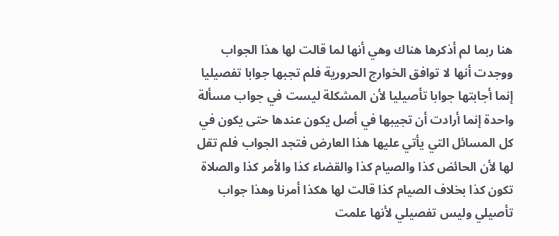هنا ربما لم أذكرها هناك وهي أنها لما قالت لها هذا الجواب ووجدت أنها لا توافق الخوارج الحرورية فلم تجبها جوابا تفصيليا إنما أجابتها جوابا تأصيليا لأن المشكلة ليست في جواب مسألة واحدة إنما أرادت أن تجيبها في أصل يكون عندها حتى يكون في كل المسائل التي يأتي عليها هذا العارض فتجد الجواب فلم تقل لها لأن الحائض كذا والصيام كذا والقضاء كذا والأمر كذا والصلاة تكون كذا بخلاف الصيام كذا قالت لها هكذا أمرنا وهذا جواب تأصيلي وليس تفصيلي لأنها علمت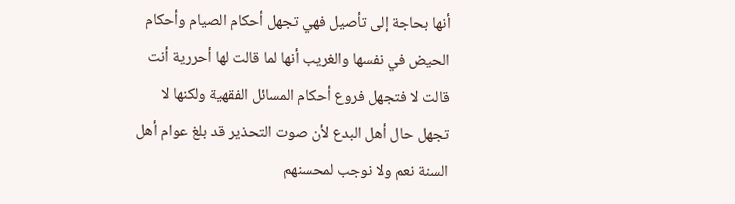أنها بحاجة إلى تأصيل فهي تجهل أحكام الصيام وأحكام الحيض في نفسها والغريب أنها لما قالت لها أحررية أنت قالت لا فتجهل فروع أحكام المسائل الفقهية ولكنها لا تجهل حال أهل البدع لأن صوت التحذير قد بلغ عوام أهل السنة نعم ولا نوجب لمحسنهم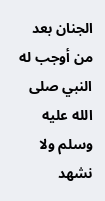الجنان بعد من أوجب له النبي صلى الله عليه وسلم ولا نشهد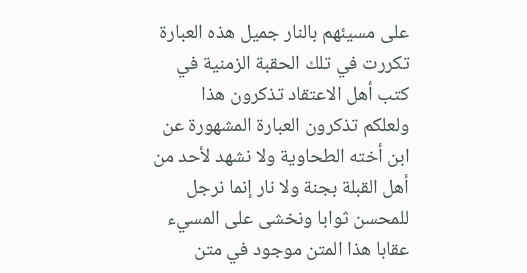على مسيئهم بالنار جميل هذه العبارة تكررت في تلك الحقبة الزمنية في كتب أهل الاعتقاد تذكرون هذا ولعلكم تذكرون العبارة المشهورة عن ابن أخته الطحاوية ولا نشهد لأحد من أهل القبلة بجنة ولا نار إنما نرجل للمحسن ثوابا ونخشى على المسيء عقابا هذا المتن موجود في متن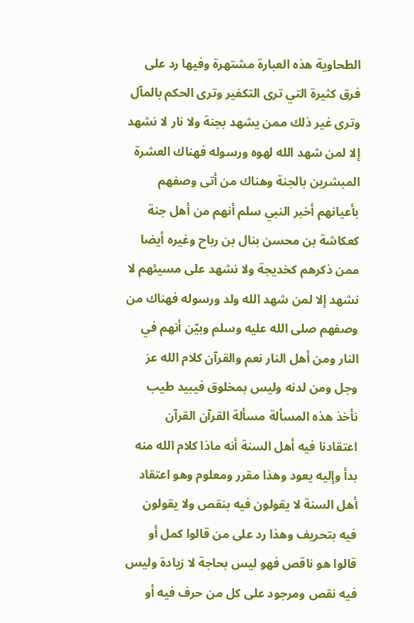الطحاوية هذه العبارة مشتهرة وفيها رد على فرق كثيرة التي ترى التكفير وترى الحكم بالمآل وترى غير ذلك ممن يشهد بجنة ولا نار لا نشهد إلا لمن شهد الله لهوه ورسوله فهناك العشرة المبشرين بالجنة وهناك من أتى وصفهم بأعيانهم أخبر النبي سلم أنهم من أهل جنة كعكاشة بن محسن بنال بن رباح وغيره أيضا ممن ذكرهم كخديجة ولا نشهد على مسيئهم لا نشهد إلا لمن شهد الله ولد ورسوله فهناك من وصفهم صلى الله عليه وسلم وبيّن أنهم في النار ومن أهل النار نعم والقرآن كلام الله عز وجل ومن لدنه وليس بمخلوق فيبيد طيب نأخذ هذه المسألة مسألة القرآن القرآن اعتقادنا فيه أهل السنة أنه ماذا كلام الله منه بدأ وإليه يعود وهذا مقرر ومعلوم وهو اعتقاد أهل السنة لا يقولون فيه بنقص ولا يقولون فيه بتحريف وهذا رد على من قالوا كمل أو قالوا هو ناقص فهو ليس بحاجة لا زيادة وليس فيه نقص ومرجود على كل من حرف فيه أو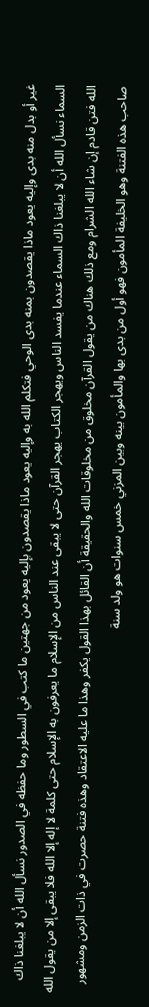غير أو بدل منه بدى وإليه يعود ماذا يقصدون بمنه بدى الوحي فتكلم الله به وإليه يعود ماذا يقصدون بإليه يعود من جهتين ما كتب في السطور وما حفظه في الصدور نسأل الله أن لا يبلغنا ذاك السماء نسأل الله أن لا يبلغنا ذاك السماء عندما يفسد الناس ويهجر الكتاب يهجر القرآن حتى لا يبقى عند الناس من الإسلام ما يعرفون به الإسلام حتى كلمة لا إله إلا الله فلا يبقى إلا من يقول الله الله فتن قادم إن شاء الله الشرام ومع ذلك هناك من يقول القرآن مخلوق من مخلوقات الله والحقيقة أن القائل بهذا القول يكفر وهذا ما عليه الاعتقاد وهذه فتنة حصرت في ذات الزمن ومشهور صاحب هذه الفتنة وهو الخليفة المأمون فهو أول من بدى بها والمأمون بينه وبين المزني خمس سنوات هو ولد سنة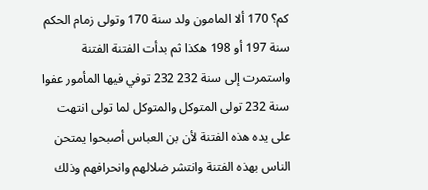كم؟ 170 ألا المامون ولد سنة 170 وتولى زمام الحكم سنة 197 أو 198 هكذا ثم بدأت الفتنة الفتنة واستمرت إلى سنة 232 232 توفي فيها المأمور عفوا سنة 232 تولى المتوكل والمتوكل لما تولى انتهت على يده هذه الفتنة لأن بن العباس أصبحوا يمتحن الناس بهذه الفتنة وانتشر ضلالهم وانحرافهم وذلك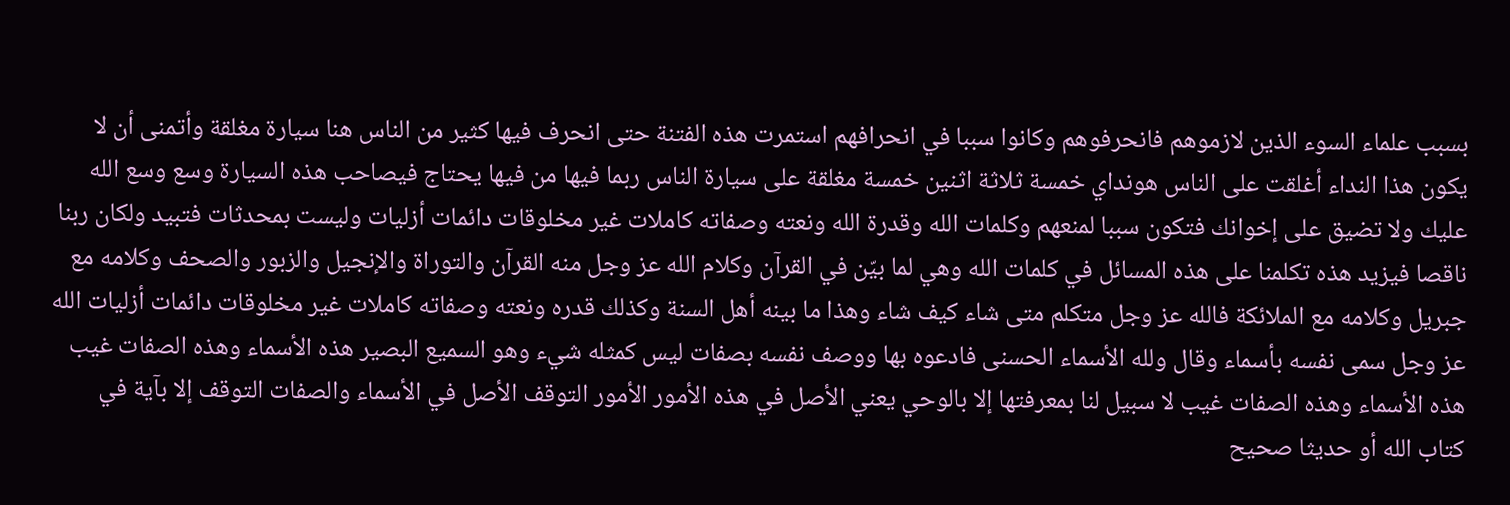بسبب علماء السوء الذين لازموهم فانحرفوهم وكانوا سببا في انحرافهم استمرت هذه الفتنة حتى انحرف فيها كثير من الناس هنا سيارة مغلقة وأتمنى أن لا يكون هذا النداء أغلقت على الناس هونداي خمسة ثلاثة اثنين خمسة مغلقة على سيارة الناس ربما فيها من فيها يحتاج فيصاحب هذه السيارة وسع وسع الله عليك ولا تضيق على إخوانك فتكون سببا لمنعهم وكلمات الله وقدرة الله ونعته وصفاته كاملات غير مخلوقات دائمات أزليات وليست بمحدثات فتبيد ولكان ربنا ناقصا فيزيد هذه تكلمنا على هذه المسائل في كلمات الله وهي لما بيّن في القرآن وكلام الله عز وجل منه القرآن والتوراة والإنجيل والزبور والصحف وكلامه مع جبريل وكلامه مع الملائكة فالله عز وجل متكلم متى شاء كيف شاء وهذا ما بينه أهل السنة وكذلك قدره ونعته وصفاته كاملات غير مخلوقات دائمات أزليات الله عز وجل سمى نفسه بأسماء وقال ولله الأسماء الحسنى فادعوه بها ووصف نفسه بصفات ليس كمثله شيء وهو السميع البصير هذه الأسماء وهذه الصفات غيب هذه الأسماء وهذه الصفات غيب لا سبيل لنا بمعرفتها إلا بالوحي يعني الأصل في هذه الأمور الأمور التوقف الأصل في الأسماء والصفات التوقف إلا بآية في كتاب الله أو حديثا صحيح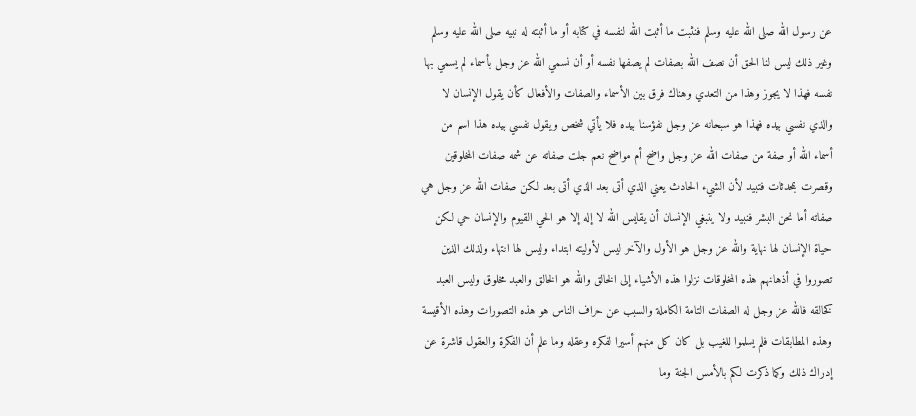عن رسول الله صلى الله عليه وسلم فنثبت ما أثبت الله لنفسه في كتابه أو ما أثبته له نبيه صلى الله عليه وسلم وغير ذلك ليس لنا الحق أن نصف الله بصفات لم يصفها نفسه أو أن نسمي الله عز وجل بأسماء لم يسمي بها نفسه فهذا لا يجوز وهذا من التعدي وهناك فرق بين الأسماء والصفات والأفعال كأن يقول الإنسان لا والذي نفسي بيده فهذا هو سبحانه عز وجل نفؤسنا بيده فلا يأتي شخص ويقول نفسي بيده هذا اسم من أسماء الله أو صفة من صفات الله عز وجل واضح أم مواضح نعم جلت صفاته عن شمه صفات المخلوقين وقصرت بمحدثات فتبيد لأن الشيء الحادث يعني الذي أتى بعد الذي أتى بعد لكن صفات الله عز وجل هي صفاته أما نحن البشر فنبيد ولا ينبغي الإنسان أن يقايس الله لا إله إلا هو الحي القيوم والإنسان حي لكن حياة الإنسان لها نهاية والله عز وجل هو الأول والآخر ليس لأوليته ابتداء وليس لها انتهاء ولذلك الذين تصوروا في أذهانهم هذه المخلوقات نزلوا هذه الأشياء إلى الخالق والله هو الخالق والعبد مخلوق وليس العبد كخالقه فالله عز وجل له الصفات التامة الكاملة والسبب عن حراف الناس هو هذه التصورات وهذه الأقيسة وهذه المطابقات فلم يسلموا للغيب بل كان كل منهم أسيرا لفكره وعقله وما علم أن الفكرة والعقول قاشرة عن إدراك ذلك وكما ذكرت لكم بالأمس الجنة وما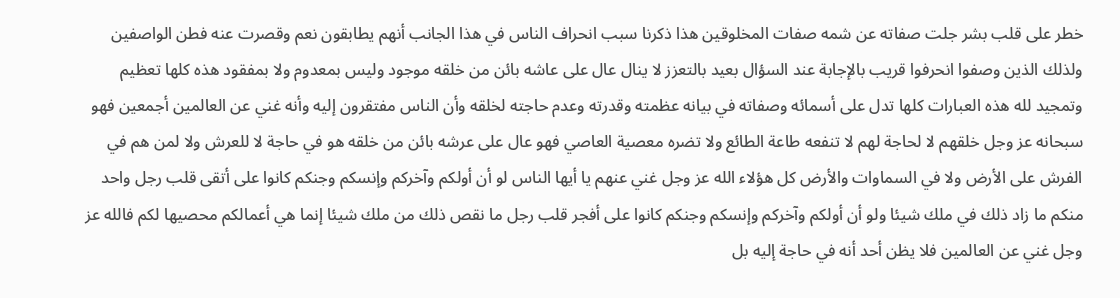خطر على قلب بشر جلت صفاته عن شمه صفات المخلوقين هذا ذكرنا سبب انحراف الناس في هذا الجانب أنهم يطابقون نعم وقصرت عنه فطن الواصفين ولذلك الذين وصفوا انحرفوا قريب بالإجابة عند السؤال بعيد بالتعزز لا ينال عال على عاشه بائن من خلقه موجود وليس بمعدوم ولا بمفقود هذه كلها تعظيم وتمجيد لله هذه العبارات كلها تدل على أسمائه وصفاته في بيانه عظمته وقدرته وعدم حاجته لخلقه وأن الناس مفتقرون إليه وأنه غني عن العالمين أجمعين فهو سبحانه عز وجل خلقهم لا لحاجة لهم لا تنفعه طاعة الطائع ولا تضره معصية العاصي فهو عال على عرشه بائن من خلقه هو في حاجة لا للعرش ولا لمن هم في الفرش على الأرض ولا في السماوات والأرض كل هؤلاء الله عز وجل غني عنهم يا أيها الناس لو أن أولكم وآخركم وإنسكم وجنكم كانوا على أتقى قلب رجل واحد منكم ما زاد ذلك في ملك شيئا ولو أن أولكم وآخركم وإنسكم وجنكم كانوا على أفجر قلب رجل ما نقص ذلك من ملك شيئا إنما هي أعمالكم محصيها لكم فالله عز وجل غني عن العالمين فلا يظن أحد أنه في حاجة إليه بل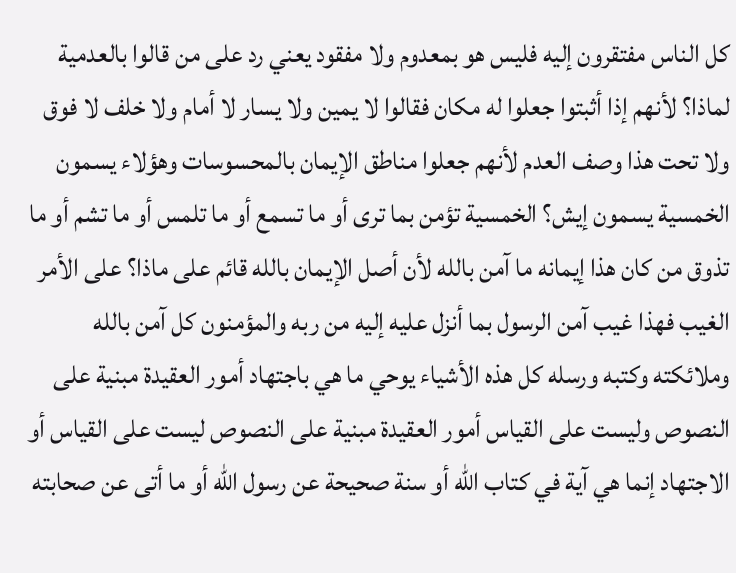كل الناس مفتقرون إليه فليس هو بمعدوم ولا مفقود يعني رد على من قالوا بالعدمية لماذا؟ لأنهم إذا أثبتوا جعلوا له مكان فقالوا لا يمين ولا يسار لا أمام ولا خلف لا فوق ولا تحت هذا وصف العدم لأنهم جعلوا مناطق الإيمان بالمحسوسات وهؤلاء يسمون الخمسية يسمون إيش؟ الخمسية تؤمن بما ترى أو ما تسمع أو ما تلمس أو ما تشم أو ما تذوق من كان هذا إيمانه ما آمن بالله لأن أصل الإيمان بالله قائم على ماذا؟ على الأمر الغيب فهذا غيب آمن الرسول بما أنزل عليه إليه من ربه والمؤمنون كل آمن بالله وملائكته وكتبه ورسله كل هذه الأشياء يوحي ما هي باجتهاد أمور العقيدة مبنية على النصوص وليست على القياس أمور العقيدة مبنية على النصوص ليست على القياس أو الاجتهاد إنما هي آية في كتاب الله أو سنة صحيحة عن رسول الله أو ما أتى عن صحابته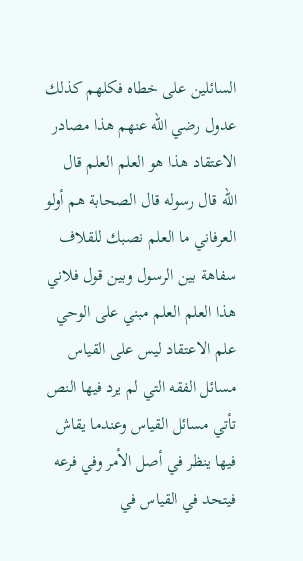السائلين على خطاه فكلهم كذلك عدول رضي الله عنهم هذا مصادر الاعتقاد هذا هو العلم العلم قال الله قال رسوله قال الصحابة هم أولو العرفاني ما العلم نصبك للقلاف سفاهة بين الرسول وبين قول فلاني هذا العلم العلم مبني على الوحي علم الاعتقاد ليس على القياس مسائل الفقه التي لم يرد فيها النص تأتي مسائل القياس وعندما يقاش فيها ينظر في أصل الأمر وفي فرعه فيتحد في القياس في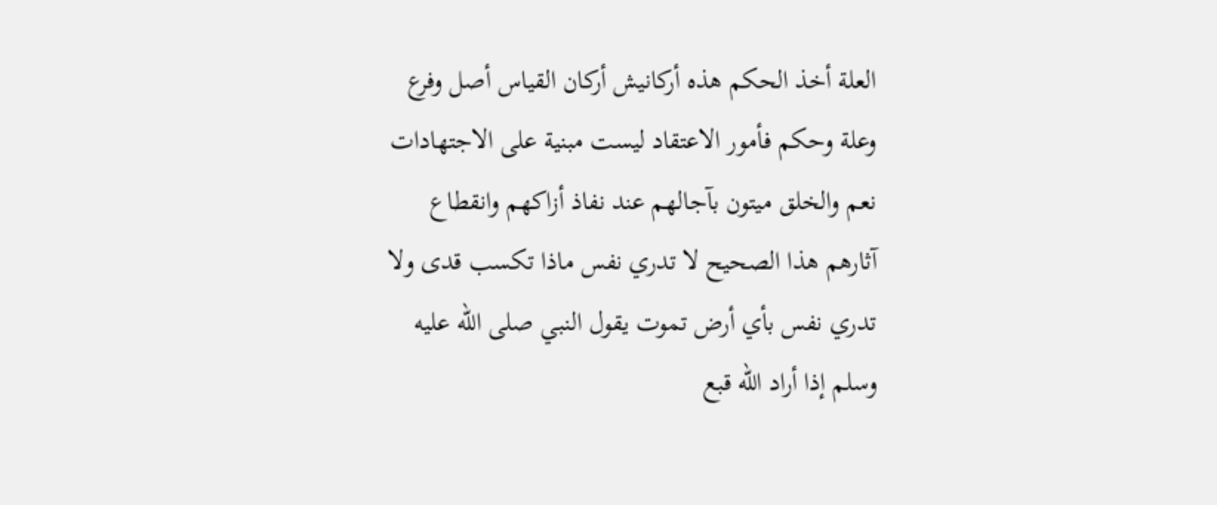العلة أخذ الحكم هذه أركانيش أركان القياس أصل وفرع وعلة وحكم فأمور الاعتقاد ليست مبنية على الاجتهادات نعم والخلق ميتون بآجالهم عند نفاذ أزاكهم وانقطاع آثارهم هذا الصحيح لا تدري نفس ماذا تكسب قدى ولا تدري نفس بأي أرض تموت يقول النبي صلى الله عليه وسلم إذا أراد الله قبع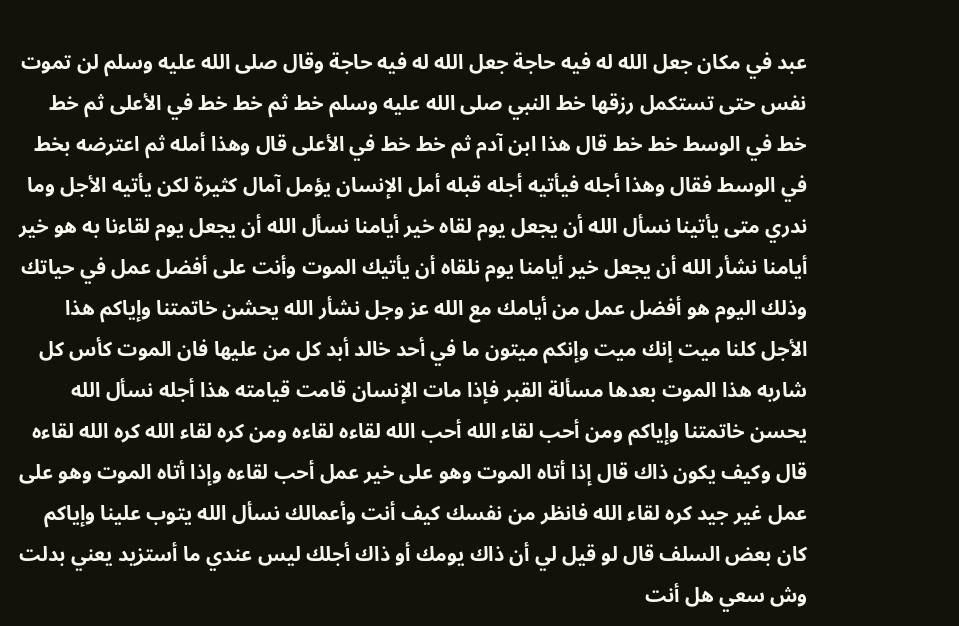عبد في مكان جعل الله له فيه حاجة جعل الله له فيه حاجة وقال صلى الله عليه وسلم لن تموت نفس حتى تستكمل رزقها خط النبي صلى الله عليه وسلم خط ثم خط خط في الأعلى ثم خط خط في الوسط خط خط قال هذا ابن آدم ثم خط خط في الأعلى قال وهذا أمله ثم اعترضه بخط في الوسط فقال وهذا أجله فيأتيه أجله قبله أمل الإنسان يؤمل آمال كثيرة لكن يأتيه الأجل وما ندري متى يأتينا نسأل الله أن يجعل يوم لقاه خير أيامنا نسأل الله أن يجعل يوم لقاءنا به هو خير أيامنا نشأر الله أن يجعل خير أيامنا يوم نلقاه أن يأتيك الموت وأنت على أفضل عمل في حياتك وذلك اليوم هو أفضل عمل من أيامك مع الله عز وجل نشأر الله يحشن خاتمتنا وإياكم هذا الأجل كلنا ميت إنك ميت وإنكم ميتون ما في أحد خالد أبد كل من عليها فان الموت كأس كل شاربه هذا الموت بعدها مسألة القبر فإذا مات الإنسان قامت قيامته هذا أجله نسأل الله يحسن خاتمتنا وإياكم ومن أحب لقاء الله أحب الله لقاءه لقاءه ومن كره لقاء الله كره الله لقاءه قال وكيف يكون ذاك قال إذا أتاه الموت وهو على خير عمل أحب لقاءه وإذا أتاه الموت وهو على عمل غير جيد كره لقاء الله فانظر من نفسك كيف أنت وأعمالك نسأل الله يتوب علينا وإياكم كان بعض السلف قال لو قيل لي أن ذاك يومك أو ذاك أجلك ليس عندي ما أستزيد يعني بدلت وش سعي هل أنت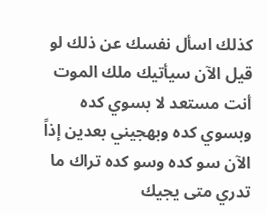كذلك اسأل نفسك عن ذلك لو قيل الآن سيأتيك ملك الموت أنت مستعد لا بسوي كده وبسوي كده وبهجيني بعدين إذاً الآن سو كده وسو كده تراك ما تدري متى يجيك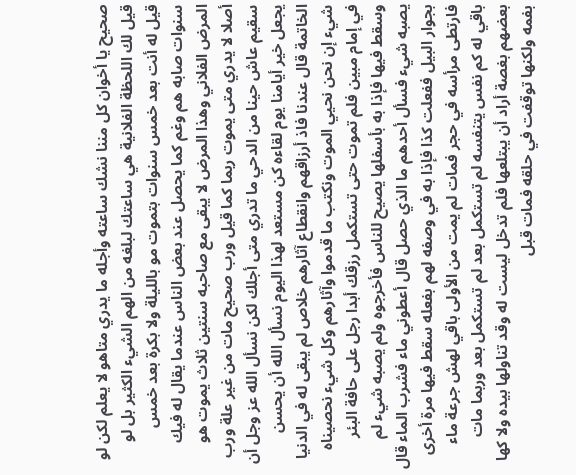صحيح يا أخوان كل مننا نشك ساعته وأجله ما يدري متاهو لا يعلم لكن لو قيل لك اللحظة الفلانية هي ساعتك لبلغه من الهم الشيء الكثير بل لو قيل له أنت بعد خمس سنوات بتموت مو بالليلة ولا بكرة بعد خمس سنوات صابه هم وغم كما يحصل عند بعض الناس عندما يقال له فيك المرض الفلاني وهذا المرض لا يبقى مع صاحبه سنتين ثلاث يموت هو أصلا لا يدري متى يموت ربما كما قيل ورب صحيح مات من غير علة ورب سقيم عاش حينا من الدحي ما تدري متى أجلك لكن نسأل الله عز وجل أن يجعل خير أيامنا يوم لقاءه كن مستعد لهذا اليوم نسأل الله أن يحسن الخاتمة قال عندنا فاذ أرزاقهم وانقطاع آثارهم خلاص لم يبقى له في الدنيا شيء إن نحن نحيي الموت ونكتب ما قدموا وآثارهم وكل شيء نحصيناه في إمام مبين فلم تموت حتى تستكمل رزقك أبدا رجل على حافة البئر وسقط فيها فإذا به بأسفلها يصيح للناس فأخرجوه ولم يصبه شيء لم يصبه شيء فسأل أحدهم ما الذي حصل قال أعطوني ماء فشرب الماء قال بجوار البيل ففعلت كذا فإذا به في وصفه لهم بفعله سقط فيها مرة أخرى فارتطى مرأسه في حجر فمات لم يمت من الأولى باقي لهش جرعة ماء باقي له كم نفس يتنفسه لم تستكمل بعد لم تستكمل بعد وربما مات بعضهم بغصة أراد أن يبتلعها فلم تدخل ليست له وقد تناولها بيده ولا كها بفمه ولكنها توقفت في حلقه فمات قبل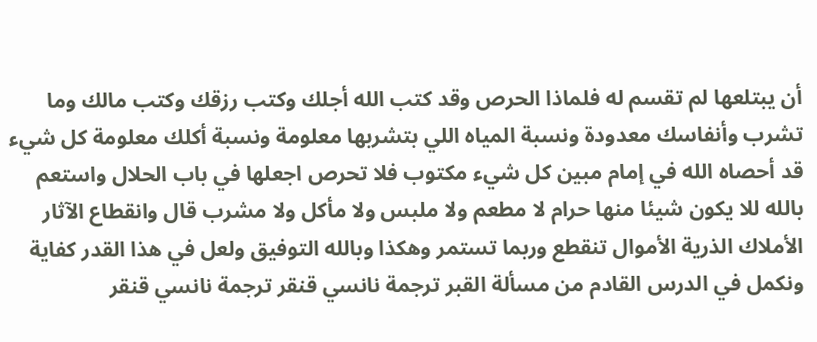أن يبتلعها لم تقسم له فلماذا الحرص وقد كتب الله أجلك وكتب رزقك وكتب مالك وما تشرب وأنفاسك معدودة ونسبة المياه اللي بتشربها معلومة ونسبة أكلك معلومة كل شيء قد أحصاه الله في إمام مبين كل شيء مكتوب فلا تحرص اجعلها في باب الحلال واستعم بالله للا يكون شيئا منها حرام لا مطعم ولا ملبس ولا مأكل ولا مشرب قال وانقطاع الآثار الأملاك الذرية الأموال تنقطع وربما تستمر وهكذا وبالله التوفيق ولعل في هذا القدر كفاية ونكمل في الدرس القادم من مسألة القبر ترجمة نانسي قنقر ترجمة نانسي قنقر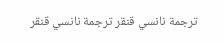ترجمة نانسي قنقر ترجمة نانسي قنقر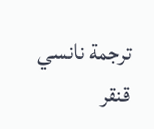ترجمة نانسي قنقر